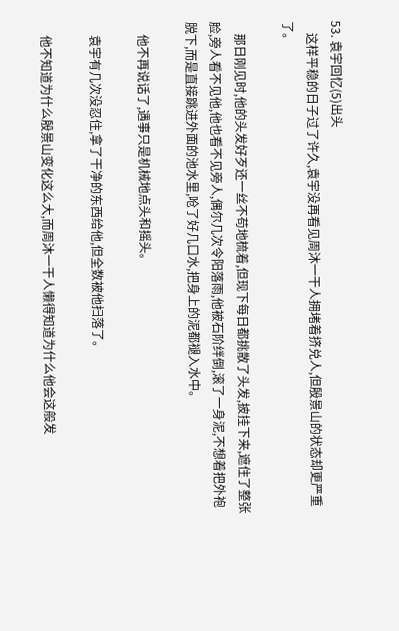53. 袁宇回忆(5)出头
    这样平稳的日子过了许久,袁宇没再看见周沐一干人拥堵着挤兑人,但殷景山的状态却更严重了。

    那日刚见时,他的头发好歹还一丝不苟地梳着,但现下每日都挑散了头发,披挂下来,遮住了整张脸,旁人看不见他,他也看不见旁人,偶尔几次令阳落雨,他被石阶绊倒,滚了一身泥,不想着把外袍脱下,而是直接跳进外面的池水里,呛了好几口水,把身上的泥都褪入水中。

    他不再说话了,遇事只是机械地点头和摇头。

    袁宇有几次没忍住,拿了干净的东西给他,但全数被他扫落了。

    他不知道为什么殷景山变化这么大,而周沐一干人懒得知道为什么他会这般发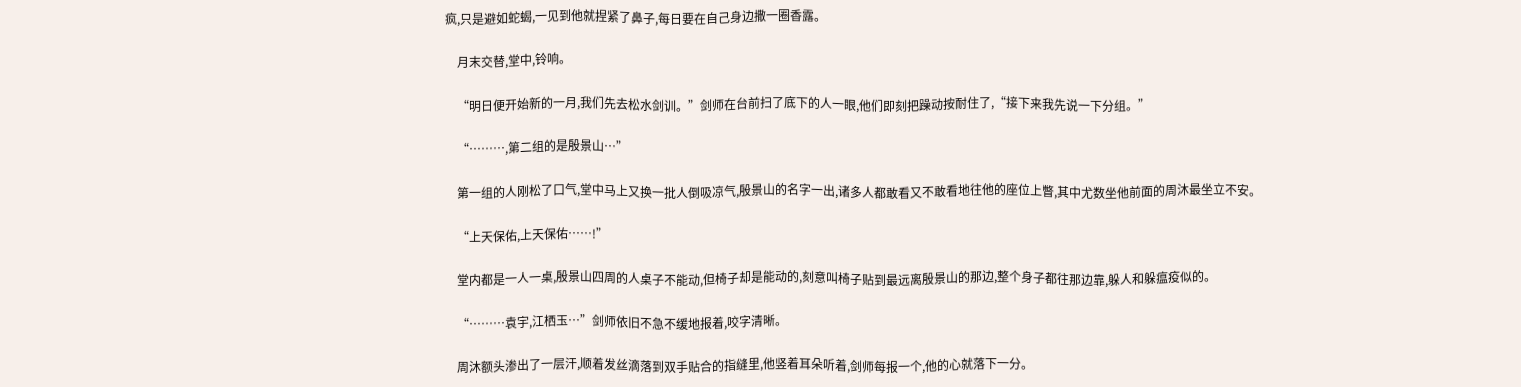疯,只是避如蛇蝎,一见到他就捏紧了鼻子,每日要在自己身边撒一圈香露。

    月末交替,堂中,铃响。

    “明日便开始新的一月,我们先去松水剑训。”剑师在台前扫了底下的人一眼,他们即刻把躁动按耐住了,“接下来我先说一下分组。”

    “………,第二组的是殷景山…”

    第一组的人刚松了口气,堂中马上又换一批人倒吸凉气,殷景山的名字一出,诸多人都敢看又不敢看地往他的座位上瞥,其中尤数坐他前面的周沐最坐立不安。

    “上天保佑,上天保佑……!”

    堂内都是一人一桌,殷景山四周的人桌子不能动,但椅子却是能动的,刻意叫椅子贴到最远离殷景山的那边,整个身子都往那边靠,躲人和躲瘟疫似的。

    “………袁宇,江栖玉…”剑师依旧不急不缓地报着,咬字清晰。

    周沐额头渗出了一层汗,顺着发丝滴落到双手贴合的指缝里,他竖着耳朵听着,剑师每报一个,他的心就落下一分。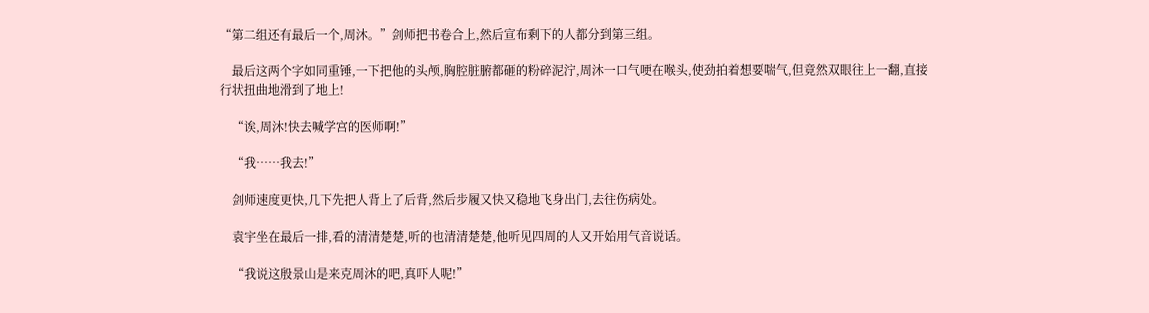“第二组还有最后一个,周沐。”剑师把书卷合上,然后宣布剩下的人都分到第三组。

    最后这两个字如同重锤,一下把他的头颅,胸腔脏腑都砸的粉碎泥泞,周沐一口气哽在喉头,使劲拍着想要喘气,但竟然双眼往上一翻,直接行状扭曲地滑到了地上!

    “诶,周沐!快去喊学宫的医师啊!”

    “我……我去!”

    剑师速度更快,几下先把人背上了后背,然后步履又快又稳地飞身出门,去往伤病处。

    袁宇坐在最后一排,看的清清楚楚,听的也清清楚楚,他听见四周的人又开始用气音说话。

    “我说这殷景山是来克周沐的吧,真吓人呢!”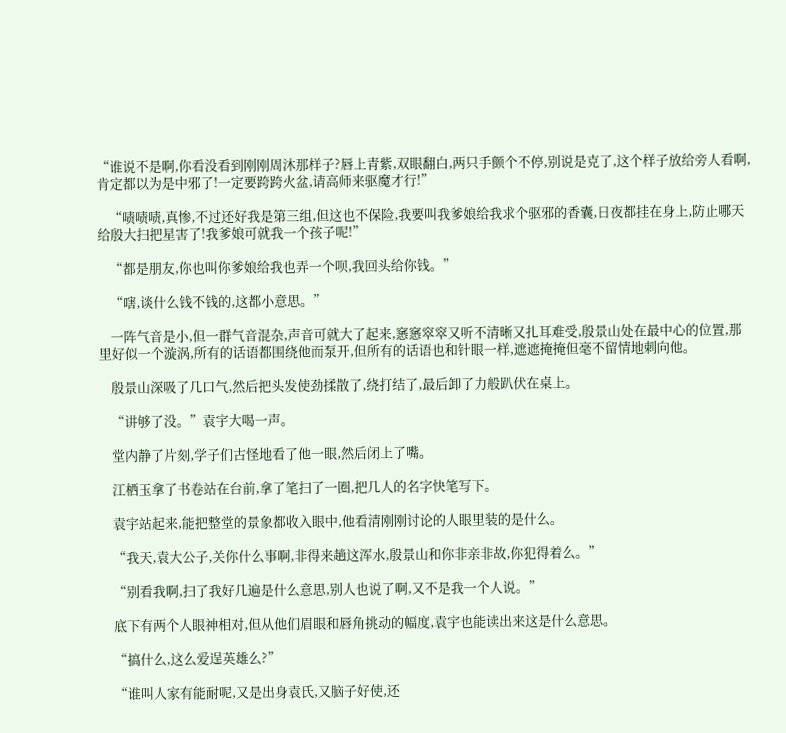“谁说不是啊,你看没看到刚刚周沐那样子?唇上青紫,双眼翻白,两只手颤个不停,别说是克了,这个样子放给旁人看啊,肯定都以为是中邪了!一定要跨跨火盆,请高师来驱魔才行!”

    “啧啧啧,真惨,不过还好我是第三组,但这也不保险,我要叫我爹娘给我求个驱邪的香囊,日夜都挂在身上,防止哪天给殷大扫把星害了!我爹娘可就我一个孩子呢!”

    “都是朋友,你也叫你爹娘给我也弄一个呗,我回头给你钱。”

    “嗐,谈什么钱不钱的,这都小意思。”

    一阵气音是小,但一群气音混杂,声音可就大了起来,窸窸窣窣又听不清晰又扎耳难受,殷景山处在最中心的位置,那里好似一个漩涡,所有的话语都围绕他而泵开,但所有的话语也和针眼一样,遮遮掩掩但毫不留情地刺向他。

    殷景山深吸了几口气,然后把头发使劲揉散了,绕打结了,最后卸了力般趴伏在桌上。

    “讲够了没。”袁宇大喝一声。

    堂内静了片刻,学子们古怪地看了他一眼,然后闭上了嘴。

    江栖玉拿了书卷站在台前,拿了笔扫了一圈,把几人的名字快笔写下。

    袁宇站起来,能把整堂的景象都收入眼中,他看清刚刚讨论的人眼里装的是什么。

    “我天,袁大公子,关你什么事啊,非得来趟这浑水,殷景山和你非亲非故,你犯得着么。”

    “别看我啊,扫了我好几遍是什么意思,别人也说了啊,又不是我一个人说。”

    底下有两个人眼神相对,但从他们眉眼和唇角挑动的幅度,袁宇也能读出来这是什么意思。

    “搞什么,这么爱逞英雄么?”

    “谁叫人家有能耐呢,又是出身袁氏,又脑子好使,还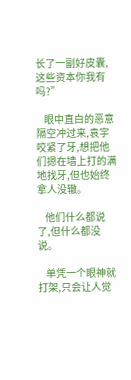长了一副好皮囊,这些资本你我有吗?”

    眼中直白的恶意隔空冲过来,袁宇咬紧了牙,想把他们摁在墙上打的满地找牙,但也始终拿人没辙。

    他们什么都说了,但什么都没说。

    单凭一个眼神就打架,只会让人觉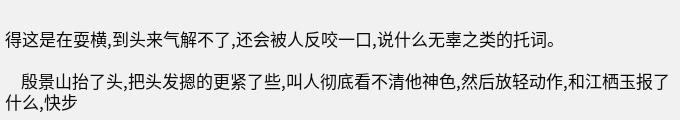得这是在耍横,到头来气解不了,还会被人反咬一口,说什么无辜之类的托词。

    殷景山抬了头,把头发摁的更紧了些,叫人彻底看不清他神色,然后放轻动作,和江栖玉报了什么,快步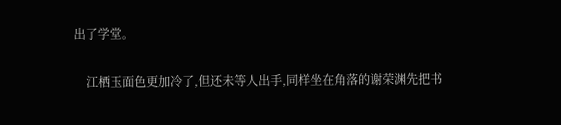出了学堂。

    江栖玉面色更加冷了,但还未等人出手,同样坐在角落的谢荣渊先把书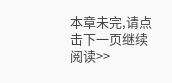本章未完,请点击下一页继续阅读>>